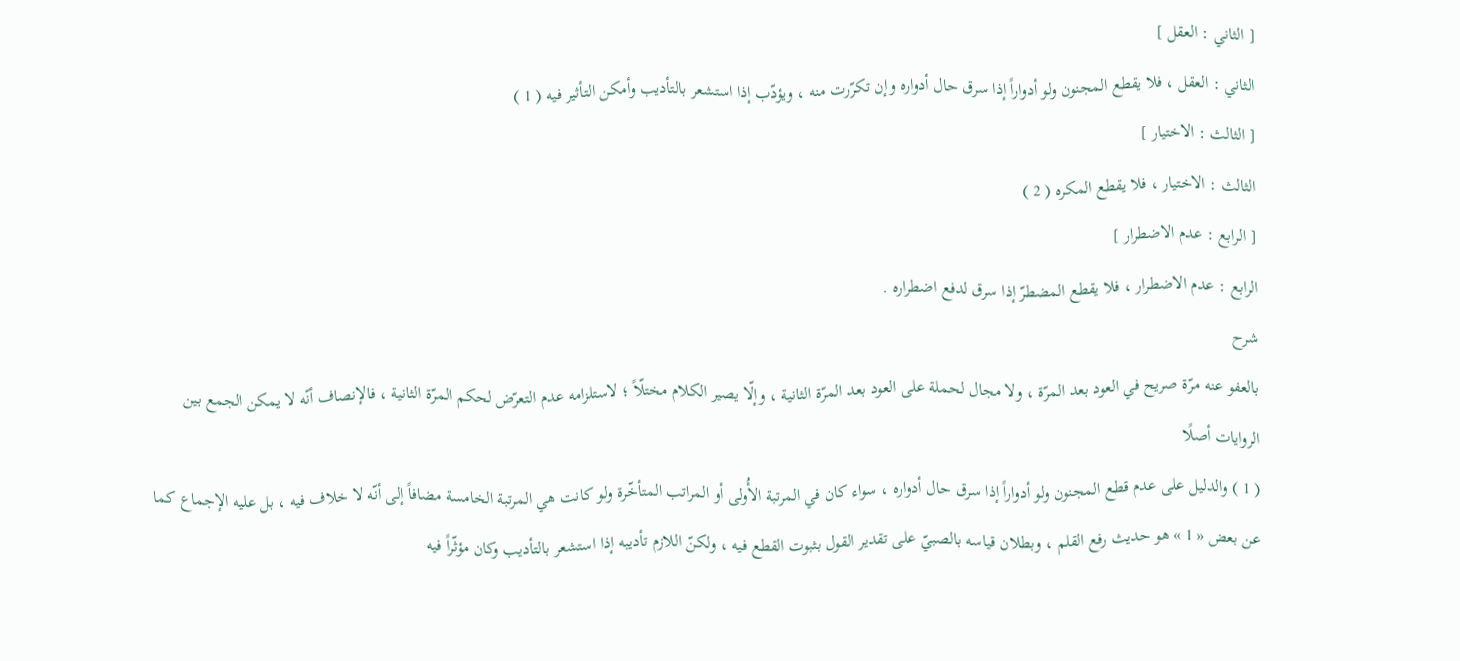[ الثاني : العقل ]
الثاني : العقل ، فلا يقطع المجنون ولو أدواراً إذا سرق حال أدواره وإن تكرّرت منه ، ويؤدّب إذا استشعر بالتأديب وأمكن التأثير فيه ( 1 )
[ الثالث : الاختيار ]
الثالث : الاختيار ، فلا يقطع المكره ( 2 )
[ الرابع : عدم الاضطرار ]
الرابع : عدم الاضطرار ، فلا يقطع المضطرّ إذا سرق لدفع اضطراره .
شرح
بالعفو عنه مرّة صريح في العود بعد المرّة ، ولا مجال لحملة على العود بعد المرّة الثانية ، وإلّا يصير الكلام مختلّاً ؛ لاستلزامه عدم التعرّض لحكم المرّة الثانية ، فالإنصاف أنّه لا يمكن الجمع بين الروايات أصلًا
( 1 ) والدليل على عدم قطع المجنون ولو أدواراً إذا سرق حال أدواره ، سواء كان في المرتبة الأُولى أو المراتب المتأخّرة ولو كانت هي المرتبة الخامسة مضافاً إلى أنّه لا خلاف فيه ، بل عليه الإجماع كما عن بعض « 1 » هو حديث رفع القلم ، وبطلان قياسه بالصبيّ على تقدير القول بثبوت القطع فيه ، ولكنّ اللازم تأديبه إذا استشعر بالتأديب وكان مؤثّراً فيه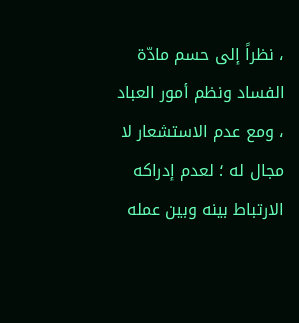، نظراً إلى حسم مادّة الفساد ونظم أمور العباد ، ومع عدم الاستشعار لا مجال له ؛ لعدم إدراكه الارتباط بينه وبين عمله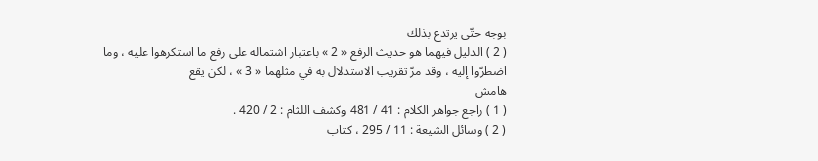بوجه حتّى يرتدع بذلك
( 2 ) الدليل فيهما هو حديث الرفع « 2 » باعتبار اشتماله على رفع ما استكرهوا عليه ، وما اضطرّوا إليه ، وقد مرّ تقريب الاستدلال به في مثلهما « 3 » ، لكن يقع
هامش
( 1 ) راجع جواهر الكلام : 41 / 481 وكشف اللثام : 2 / 420 .
( 2 ) وسائل الشيعة : 11 / 295 ، كتاب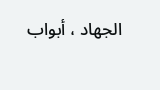الجهاد ، أبواب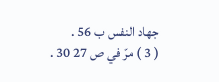جهاد النفس ب 56 .
( 3 ) مرّ في ص 27 30 .